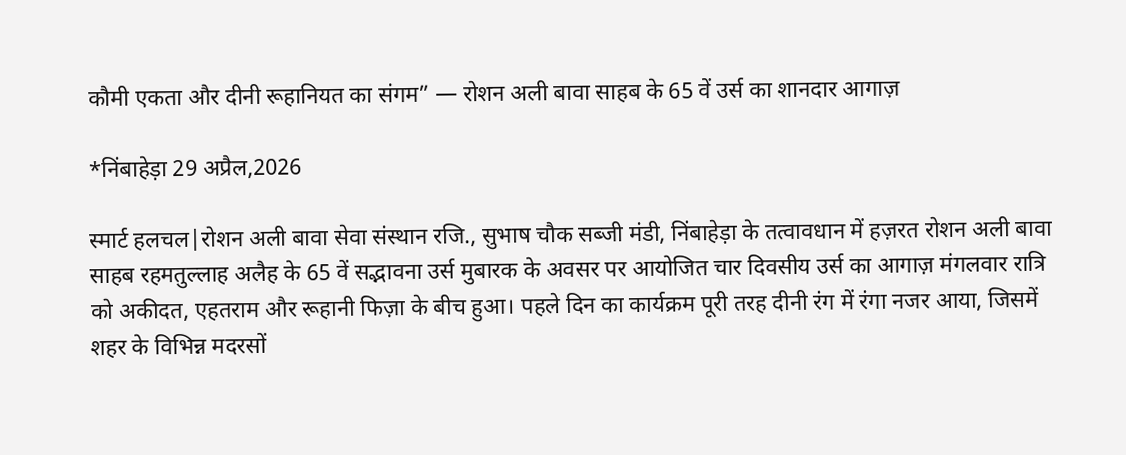कौमी एकता और दीनी रूहानियत का संगम” — रोशन अली बावा साहब के 65 वें उर्स का शानदार आगाज़

*निंबाहेड़ा 29 अप्रैल,2026

स्मार्ट हलचल|रोशन अली बावा सेवा संस्थान रजि., सुभाष चौक सब्जी मंडी, निंबाहेड़ा के तत्वावधान में हज़रत रोशन अली बावा साहब रहमतुल्लाह अलैह के 65 वें सद्भावना उर्स मुबारक के अवसर पर आयोजित चार दिवसीय उर्स का आगाज़ मंगलवार रात्रि को अकीदत, एहतराम और रूहानी फिज़ा के बीच हुआ। पहले दिन का कार्यक्रम पूरी तरह दीनी रंग में रंगा नजर आया, जिसमें शहर के विभिन्न मदरसों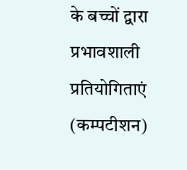के बच्चों द्वारा प्रभावशाली प्रतियोगिताएं (कम्पटीशन)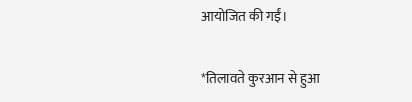आयोजित की गईं।

*तिलावते कुरआन से हुआ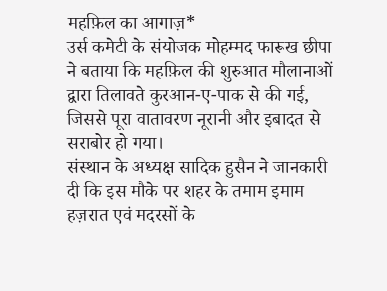महफ़िल का आगाज़*
उर्स कमेटी के संयोजक मोहम्मद फारूख छीपा ने बताया कि महफ़िल की शुरुआत मौलानाओं द्वारा तिलावते कुरआन-ए-पाक से की गई, जिससे पूरा वातावरण नूरानी और इबादत से सराबोर हो गया।
संस्थान के अध्यक्ष सादिक हुसैन ने जानकारी दी कि इस मौके पर शहर के तमाम इमाम हज़रात एवं मदरसों के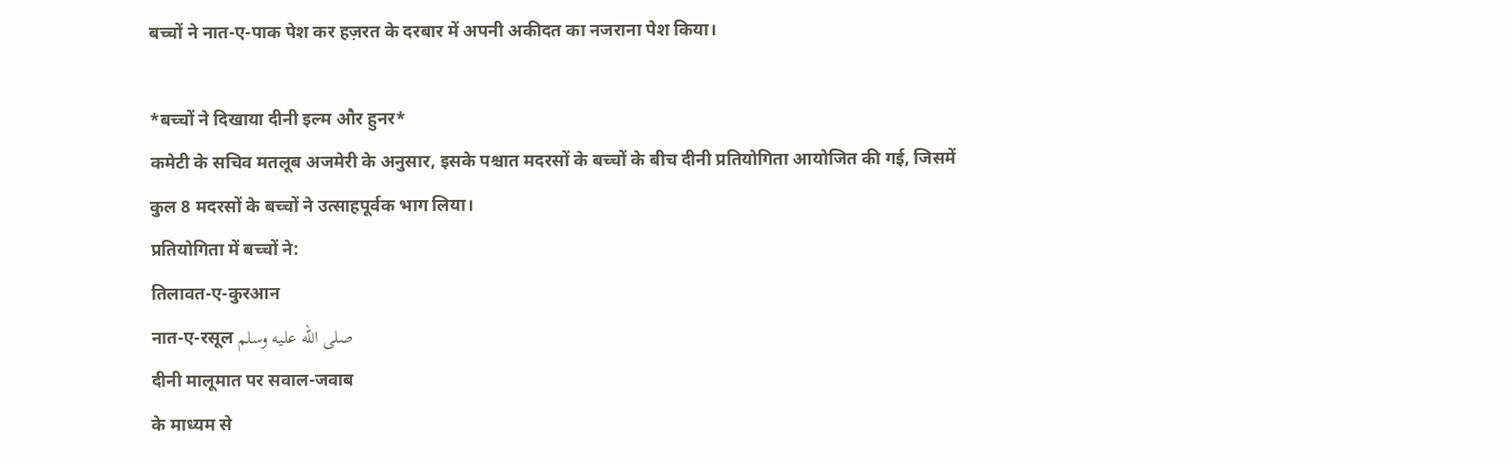बच्चों ने नात-ए-पाक पेश कर हज़रत के दरबार में अपनी अकीदत का नजराना पेश किया।

*बच्चों ने दिखाया दीनी इल्म और हुनर*
कमेटी के सचिव मतलूब अजमेरी के अनुसार, इसके पश्चात मदरसों के बच्चों के बीच दीनी प्रतियोगिता आयोजित की गई, जिसमें कुल 8 मदरसों के बच्चों ने उत्साहपूर्वक भाग लिया।
प्रतियोगिता में बच्चों ने:
तिलावत-ए-कुरआन
नात-ए-रसूल صلى الله عليه وسلم
दीनी मालूमात पर सवाल-जवाब
के माध्यम से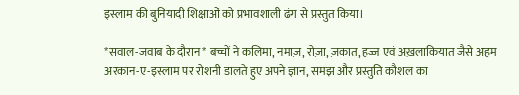इस्लाम की बुनियादी शिक्षाओं को प्रभावशाली ढंग से प्रस्तुत किया।

*सवाल-जवाब के दौरान* बच्चों ने कलिमा, नमाज़, रोज़ा, ज़कात, हज्ज एवं अख़लाकियात जैसे अहम अरकान-ए-इस्लाम पर रोशनी डालते हुए अपने ज्ञान, समझ और प्रस्तुति कौशल का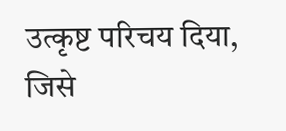उत्कृष्ट परिचय दिया, जिसे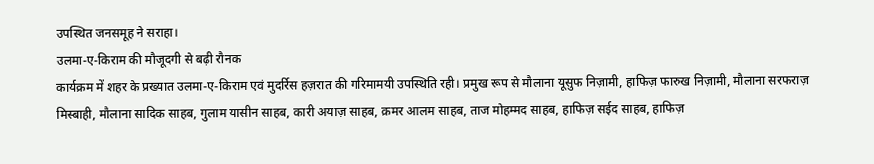उपस्थित जनसमूह ने सराहा।
उलमा-ए-किराम की मौजूदगी से बढ़ी रौनक
कार्यक्रम में शहर के प्रख्यात उलमा-ए-किराम एवं मुदर्रिस हज़रात की गरिमामयी उपस्थिति रही। प्रमुख रूप से मौलाना यूसुफ निज़ामी, हाफिज़ फारुख निज़ामी, मौलाना सरफराज़ मिस्बाही, मौलाना सादिक साहब, गुलाम यासीन साहब, कारी अयाज़ साहब, क़मर आलम साहब, ताज मोहम्मद साहब, हाफिज़ सईद साहब, हाफिज़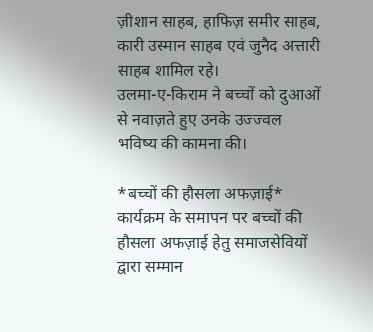ज़ीशान साहब, हाफिज़ समीर साहब, कारी उस्मान साहब एवं जुनैद अत्तारी साहब शामिल रहे।
उलमा-ए-किराम ने बच्चों को दुआओं से नवाज़ते हुए उनके उज्ज्वल भविष्य की कामना की।

*बच्चों की हौसला अफज़ाई*
कार्यक्रम के समापन पर बच्चों की हौसला अफज़ाई हेतु समाजसेवियों द्वारा सम्मान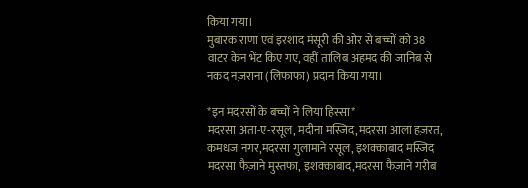किया गया।
मुबारक राणा एवं इरशाद मंसूरी की ओर से बच्चों को 38 वाटर केन भेंट किए गए, वहीं तालिब अहमद की जानिब से नकद नज़राना (लिफाफा) प्रदान किया गया।

*इन मदरसों के बच्चों ने लिया हिस्सा*
मदरसा अता-ए-रसूल, मदीना मस्जिद,मदरसा आला हज़रत, कमधज नगर,मदरसा गुलामाने रसूल, इशक्काबाद मस्जिद
मदरसा फैज़ाने मुस्तफा, इशक्काबाद,मदरसा फैज़ाने गरीब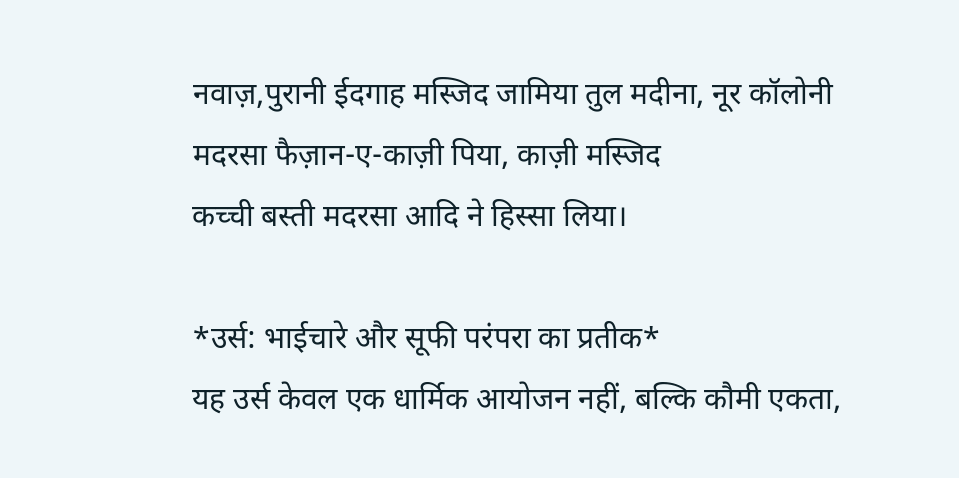नवाज़,पुरानी ईदगाह मस्जिद जामिया तुल मदीना, नूर कॉलोनी
मदरसा फैज़ान-ए-काज़ी पिया, काज़ी मस्जिद
कच्ची बस्ती मदरसा आदि ने हिस्सा लिया।

*उर्स: भाईचारे और सूफी परंपरा का प्रतीक*
यह उर्स केवल एक धार्मिक आयोजन नहीं, बल्कि कौमी एकता,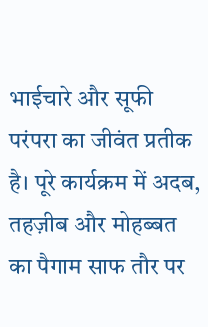भाईचारे और सूफी परंपरा का जीवंत प्रतीक है। पूरे कार्यक्रम में अदब, तहज़ीब और मोहब्बत का पैगाम साफ तौर पर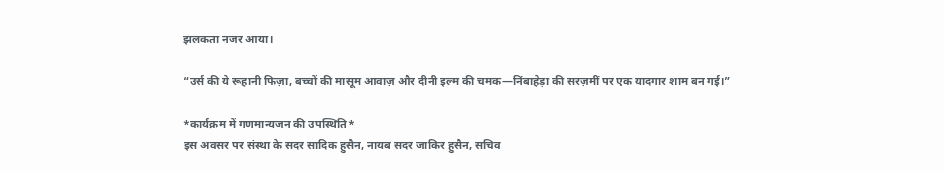झलकता नजर आया।

“उर्स की ये रूहानी फिज़ा, बच्चों की मासूम आवाज़ और दीनी इल्म की चमक—निंबाहेड़ा की सरज़मीं पर एक यादगार शाम बन गई।”

*कार्यक्रम में गणमान्यजन की उपस्थिति*
इस अवसर पर संस्था के सदर सादिक हुसैन, नायब सदर जाकिर हुसैन, सचिव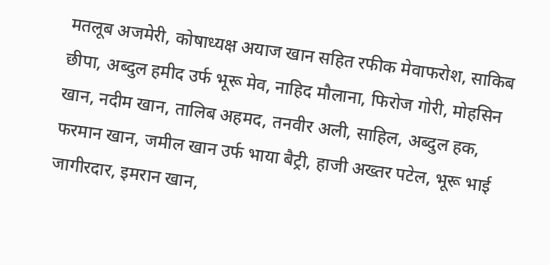मतलूब अजमेरी, कोषाध्यक्ष अयाज खान सहित रफीक मेवाफरोश, साकिब छीपा, अब्दुल हमीद उर्फ भूरू मेव, नाहिद मौलाना, फिरोज गोरी, मोहसिन खान, नदीम खान, तालिब अहमद, तनवीर अली, साहिल, अब्दुल हक, फरमान खान, जमील खान उर्फ भाया बैट्री, हाजी अख्तर पटेल, भूरू भाई जागीरदार, इमरान खान,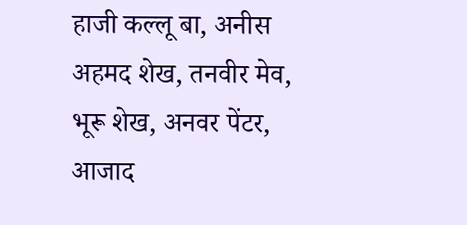हाजी कल्लू बा, अनीस अहमद शेख, तनवीर मेव, भूरू शेख, अनवर पेंटर, आजाद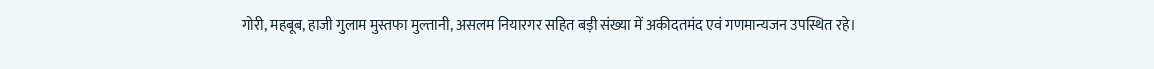गोरी, महबूब, हाजी गुलाम मुस्तफा मुल्तानी, असलम नियारगर सहित बड़ी संख्या में अकीदतमंद एवं गणमान्यजन उपस्थित रहे।